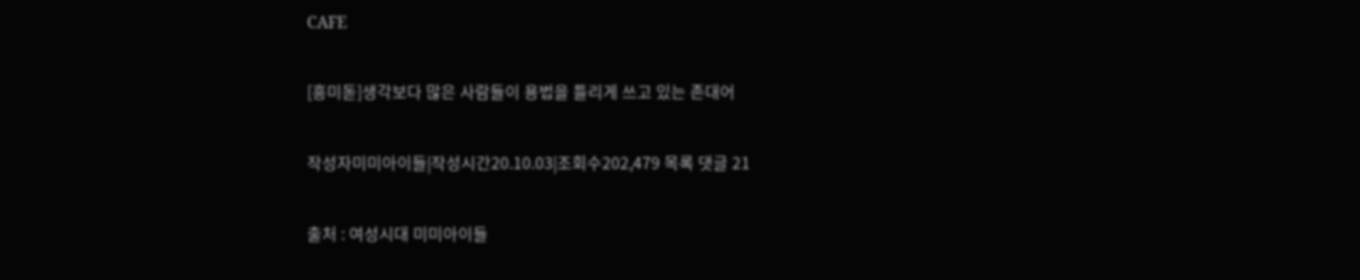CAFE

[흥미돋]생각보다 많은 사람들이 용법을 틀리게 쓰고 있는 존대어

작성자미미아이들|작성시간20.10.03|조회수202,479 목록 댓글 21

출처 : 여성시대 미미아이들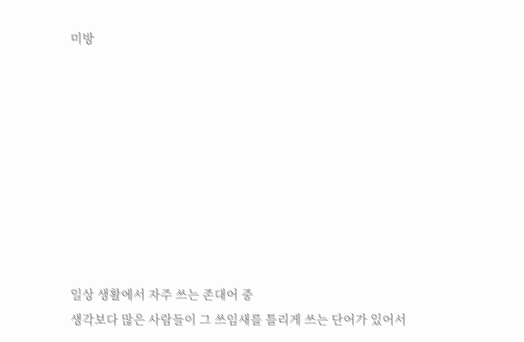미방









일상 생활에서 자주 쓰는 존대어 중
생각보다 많은 사람들이 그 쓰임새를 틀리게 쓰는 단어가 있어서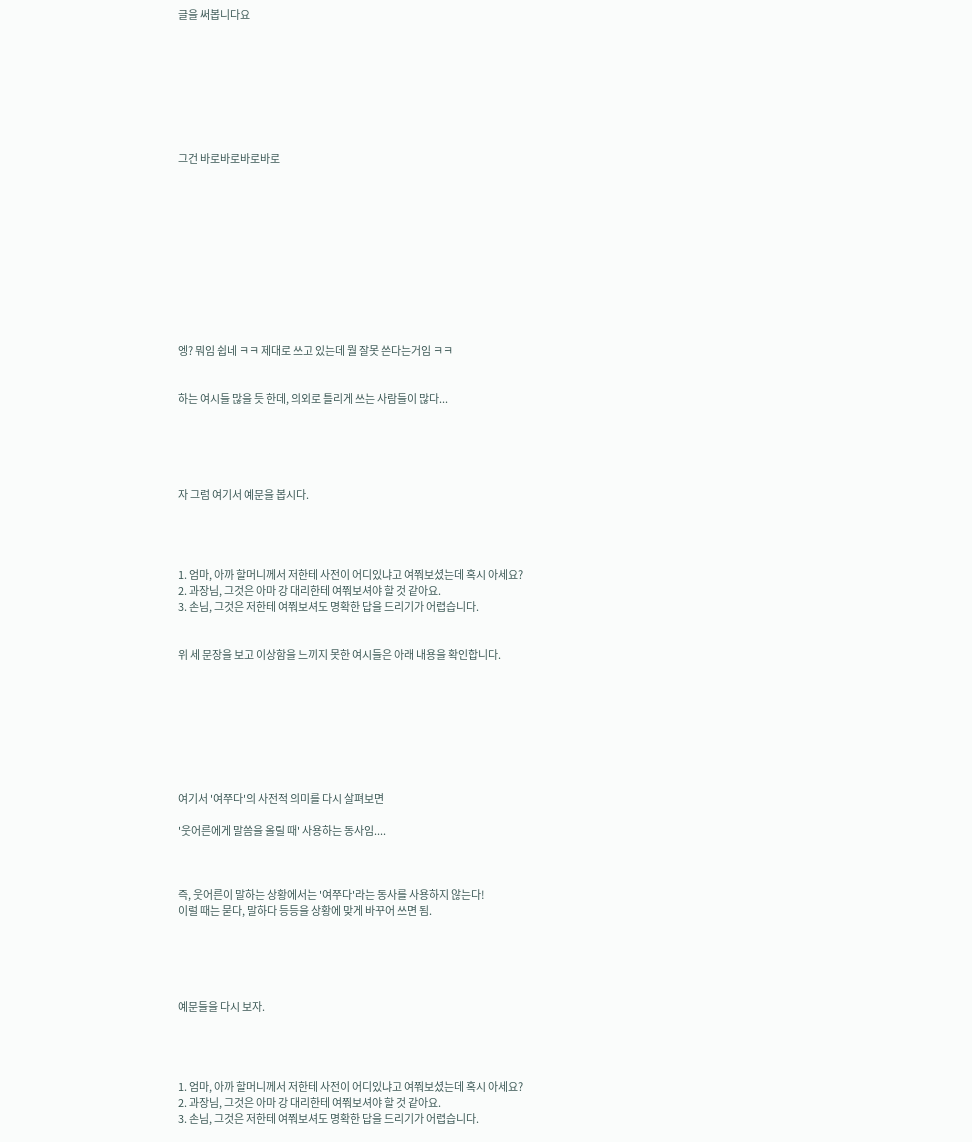글을 써봅니다요








그건 바로바로바로바로











엥? 뭐임 쉽네 ㅋㅋ 제대로 쓰고 있는데 뭘 잘못 쓴다는거임 ㅋㅋ


하는 여시들 많을 듯 한데, 의외로 틀리게 쓰는 사람들이 많다...





자 그럼 여기서 예문을 봅시다.




1. 엄마, 아까 할머니께서 저한테 사전이 어디있냐고 여쭤보셨는데 혹시 아세요?
2. 과장님, 그것은 아마 강 대리한테 여쭤보셔야 할 것 같아요.
3. 손님, 그것은 저한테 여쭤보셔도 명확한 답을 드리기가 어렵습니다.


위 세 문장을 보고 이상함을 느끼지 못한 여시들은 아래 내용을 확인합니다.








여기서 '여쭈다'의 사전적 의미를 다시 살펴보면

'웃어른에게 말씀을 올릴 때' 사용하는 동사임....



즉, 웃어른이 말하는 상황에서는 '여쭈다'라는 동사를 사용하지 않는다!
이럴 때는 묻다, 말하다 등등을 상황에 맞게 바꾸어 쓰면 됨.





예문들을 다시 보자.




1. 엄마, 아까 할머니께서 저한테 사전이 어디있냐고 여쭤보셨는데 혹시 아세요?
2. 과장님, 그것은 아마 강 대리한테 여쭤보셔야 할 것 같아요.
3. 손님, 그것은 저한테 여쭤보셔도 명확한 답을 드리기가 어렵습니다.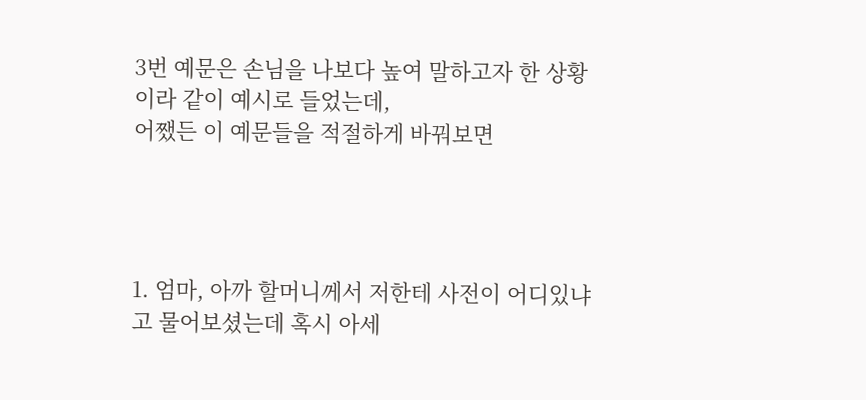3번 예문은 손님을 나보다 높여 말하고자 한 상황이라 같이 예시로 들었는데,
어쨌든 이 예문들을 적절하게 바꿔보면




1. 엄마, 아까 할머니께서 저한테 사전이 어디있냐고 물어보셨는데 혹시 아세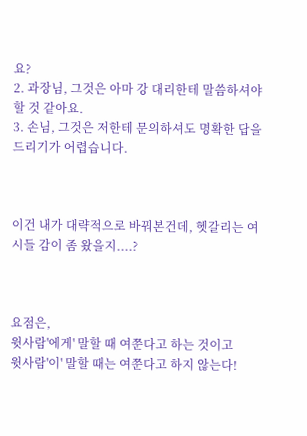요?
2. 과장님, 그것은 아마 강 대리한테 말씀하셔야 할 것 같아요.
3. 손님, 그것은 저한테 문의하셔도 명확한 답을 드리기가 어렵습니다.



이건 내가 대략적으로 바꿔본건데, 헷갈리는 여시들 감이 좀 왔을지....?



요점은,
윗사람'에게' 말할 때 여쭌다고 하는 것이고
윗사람'이' 말할 때는 여쭌다고 하지 않는다!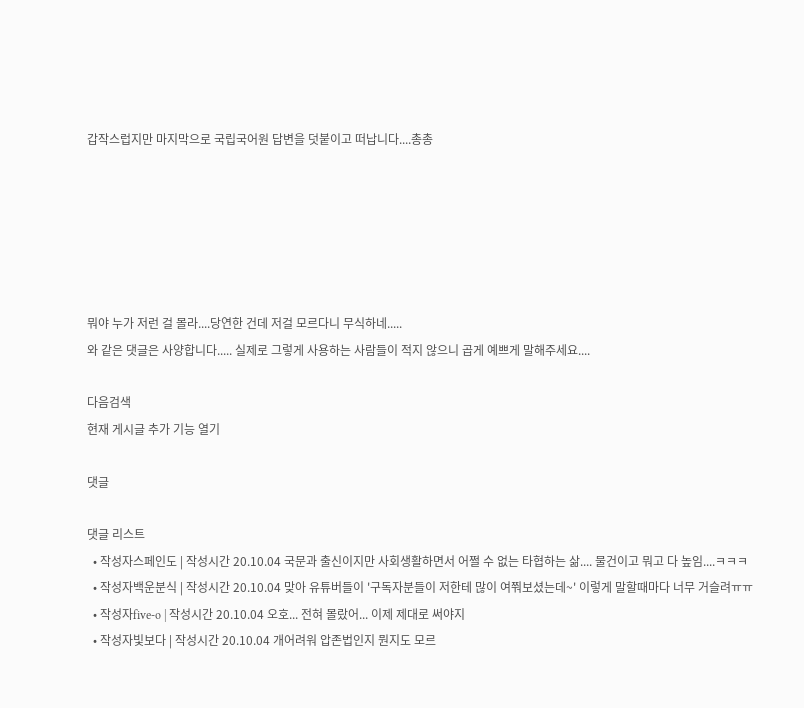갑작스럽지만 마지막으로 국립국어원 답변을 덧붙이고 떠납니다....총총






뭐야 누가 저런 걸 몰라....당연한 건데 저걸 모르다니 무식하네.....
와 같은 댓글은 사양합니다..... 실제로 그렇게 사용하는 사람들이 적지 않으니 곱게 예쁘게 말해주세요....

다음검색
현재 게시글 추가 기능 열기

댓글

댓글 리스트
  • 작성자스페인도 | 작성시간 20.10.04 국문과 출신이지만 사회생활하면서 어쩔 수 없는 타협하는 삶.... 물건이고 뭐고 다 높임....ㅋㅋㅋ
  • 작성자백운분식 | 작성시간 20.10.04 맞아 유튜버들이 '구독자분들이 저한테 많이 여쭤보셨는데~' 이렇게 말할때마다 너무 거슬려ㅠㅠ
  • 작성자five-o | 작성시간 20.10.04 오호... 전혀 몰랐어... 이제 제대로 써야지
  • 작성자빛보다 | 작성시간 20.10.04 개어려워 압존법인지 뭔지도 모르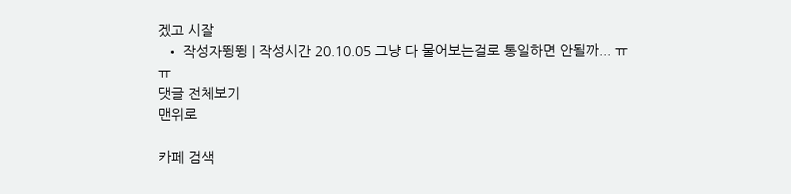겠고 시잘
  • 작성자뜅뜅 | 작성시간 20.10.05 그냥 다 물어보는걸로 통일하면 안될까... ㅠㅠ
댓글 전체보기
맨위로

카페 검색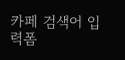카페 검색어 입력폼